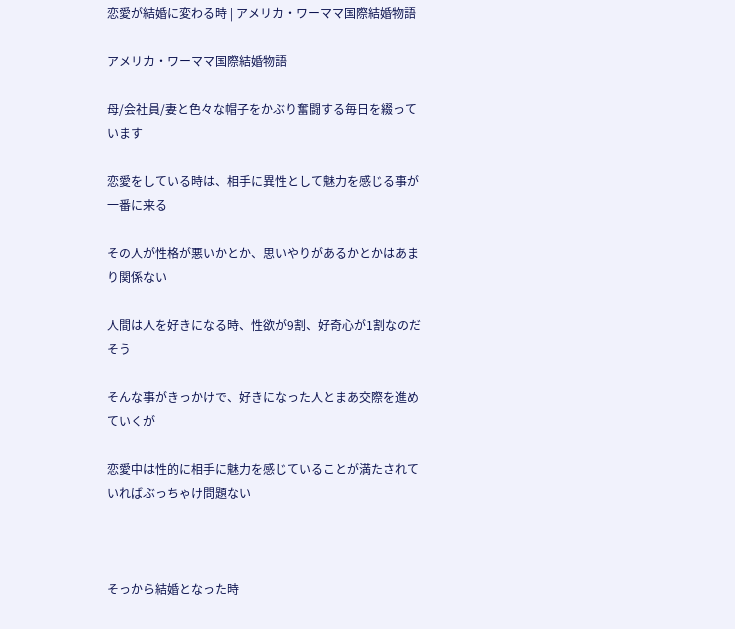恋愛が結婚に変わる時 | アメリカ・ワーママ国際結婚物語

アメリカ・ワーママ国際結婚物語

母/会社員/妻と色々な帽子をかぶり奮闘する毎日を綴っています

恋愛をしている時は、相手に異性として魅力を感じる事が一番に来る

その人が性格が悪いかとか、思いやりがあるかとかはあまり関係ない

人間は人を好きになる時、性欲が9割、好奇心が1割なのだそう

そんな事がきっかけで、好きになった人とまあ交際を進めていくが

恋愛中は性的に相手に魅力を感じていることが満たされていればぶっちゃけ問題ない



そっから結婚となった時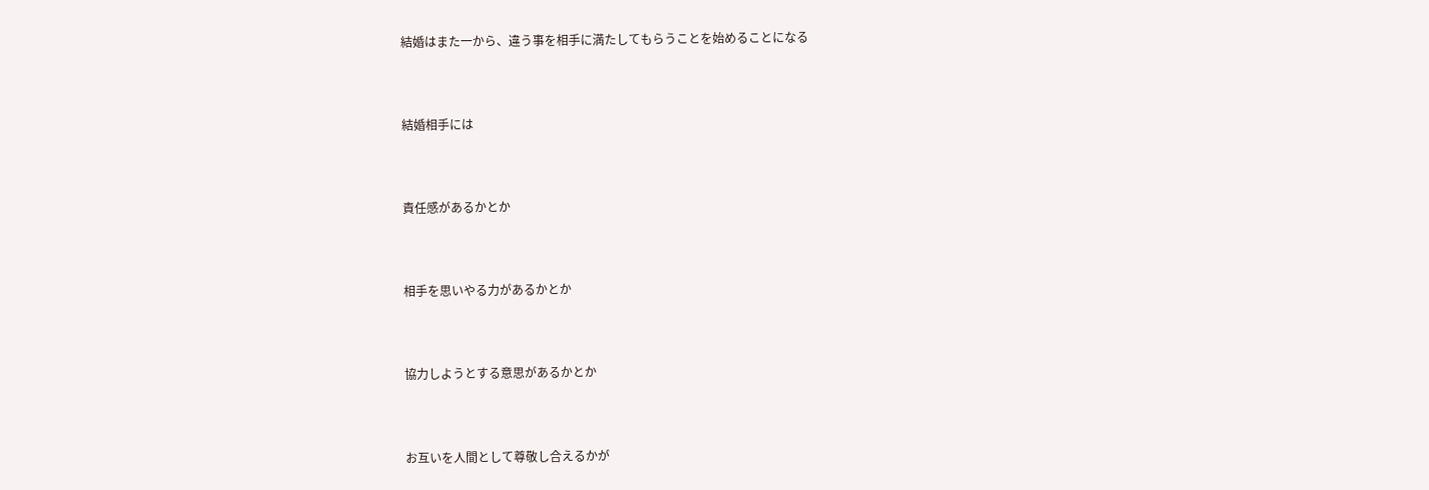結婚はまた一から、違う事を相手に満たしてもらうことを始めることになる



結婚相手には



責任感があるかとか



相手を思いやる力があるかとか



協力しようとする意思があるかとか



お互いを人間として尊敬し合えるかが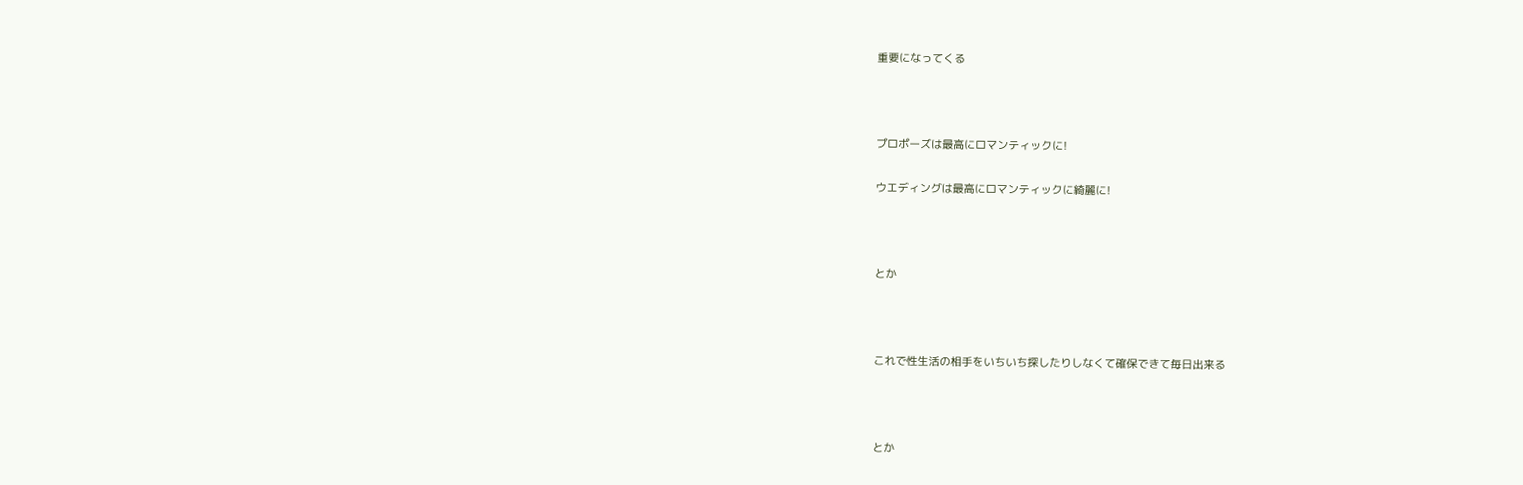重要になってくる



プロポーズは最高にロマンティックに!

ウエディングは最高にロマンティックに綺麗に!



とか



これで性生活の相手をいちいち探したりしなくて確保できて毎日出来る



とか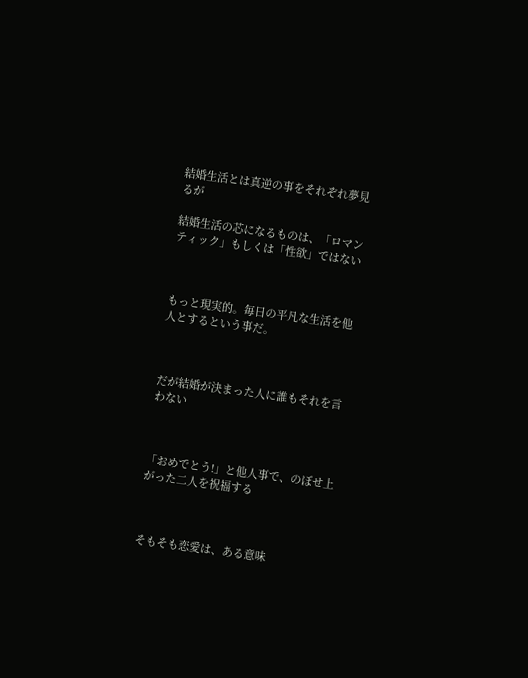結婚生活とは真逆の事をそれぞれ夢見るが

結婚生活の芯になるものは、「ロマンティック」もしくは「性欲」ではない



もっと現実的。毎日の平凡な生活を他人とするという事だ。



だが結婚が決まった人に誰もそれを言わない



「おめでとう!」と他人事で、のぼせ上がった二人を祝福する



そもそも恋愛は、ある意味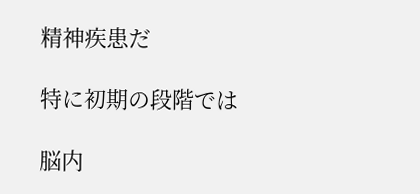精神疾患だ

特に初期の段階では

脳内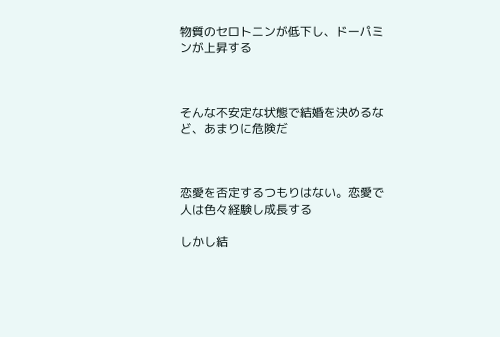物質のセロトニンが低下し、ドーパミンが上昇する



そんな不安定な状態で結婚を決めるなど、あまりに危険だ



恋愛を否定するつもりはない。恋愛で人は色々経験し成長する

しかし結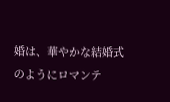婚は、華やかな結婚式のようにロマンテ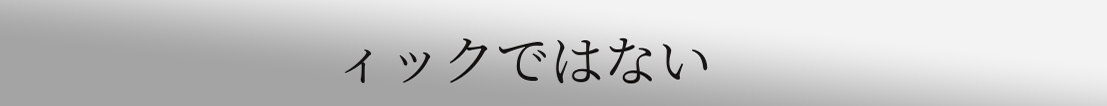ィックではない